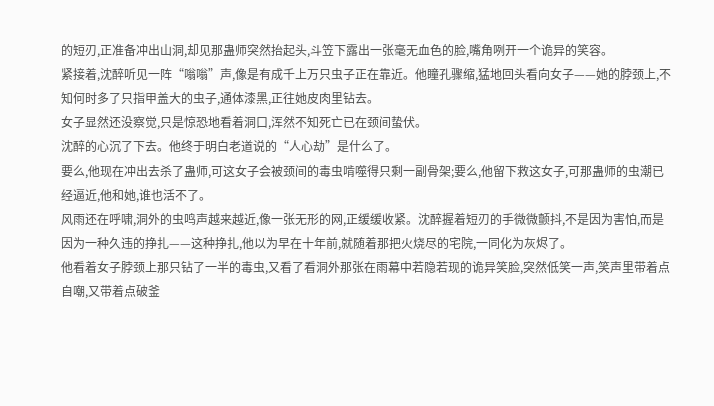的短刃,正准备冲出山洞,却见那蛊师突然抬起头,斗笠下露出一张毫无血色的脸,嘴角咧开一个诡异的笑容。
紧接着,沈醉听见一阵“嗡嗡”声,像是有成千上万只虫子正在靠近。他瞳孔骤缩,猛地回头看向女子——她的脖颈上,不知何时多了只指甲盖大的虫子,通体漆黑,正往她皮肉里钻去。
女子显然还没察觉,只是惊恐地看着洞口,浑然不知死亡已在颈间蛰伏。
沈醉的心沉了下去。他终于明白老道说的“人心劫”是什么了。
要么,他现在冲出去杀了蛊师,可这女子会被颈间的毒虫啃噬得只剩一副骨架;要么,他留下救这女子,可那蛊师的虫潮已经逼近,他和她,谁也活不了。
风雨还在呼啸,洞外的虫鸣声越来越近,像一张无形的网,正缓缓收紧。沈醉握着短刃的手微微颤抖,不是因为害怕,而是因为一种久违的挣扎——这种挣扎,他以为早在十年前,就随着那把火烧尽的宅院,一同化为灰烬了。
他看着女子脖颈上那只钻了一半的毒虫,又看了看洞外那张在雨幕中若隐若现的诡异笑脸,突然低笑一声,笑声里带着点自嘲,又带着点破釜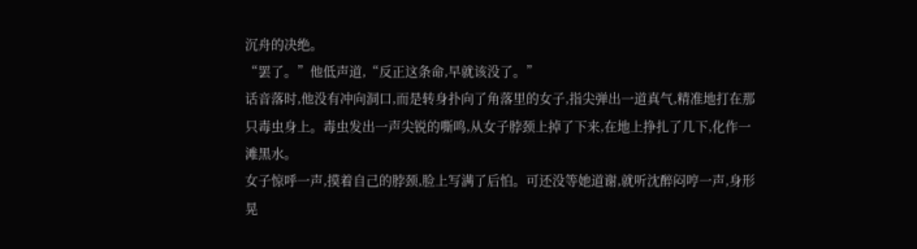沉舟的决绝。
“罢了。”他低声道,“反正这条命,早就该没了。”
话音落时,他没有冲向洞口,而是转身扑向了角落里的女子,指尖弹出一道真气,精准地打在那只毒虫身上。毒虫发出一声尖锐的嘶鸣,从女子脖颈上掉了下来,在地上挣扎了几下,化作一滩黑水。
女子惊呼一声,摸着自己的脖颈,脸上写满了后怕。可还没等她道谢,就听沈醉闷哼一声,身形晃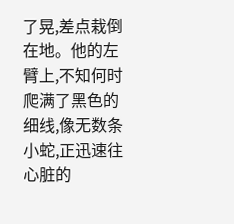了晃,差点栽倒在地。他的左臂上,不知何时爬满了黑色的细线,像无数条小蛇,正迅速往心脏的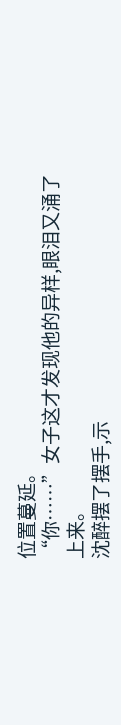位置蔓延。
“你……”女子这才发现他的异样,眼泪又涌了上来。
沈醉摆了摆手,示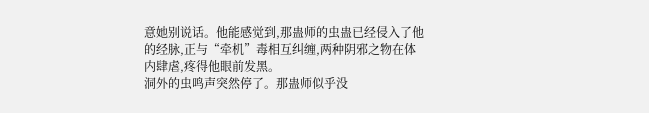意她别说话。他能感觉到,那蛊师的虫蛊已经侵入了他的经脉,正与“牵机”毒相互纠缠,两种阴邪之物在体内肆虐,疼得他眼前发黑。
洞外的虫鸣声突然停了。那蛊师似乎没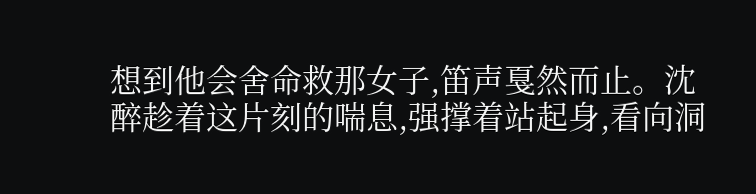想到他会舍命救那女子,笛声戛然而止。沈醉趁着这片刻的喘息,强撑着站起身,看向洞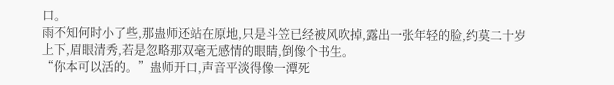口。
雨不知何时小了些,那蛊师还站在原地,只是斗笠已经被风吹掉,露出一张年轻的脸,约莫二十岁上下,眉眼清秀,若是忽略那双毫无感情的眼睛,倒像个书生。
“你本可以活的。”蛊师开口,声音平淡得像一潭死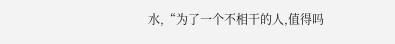水,“为了一个不相干的人,值得吗